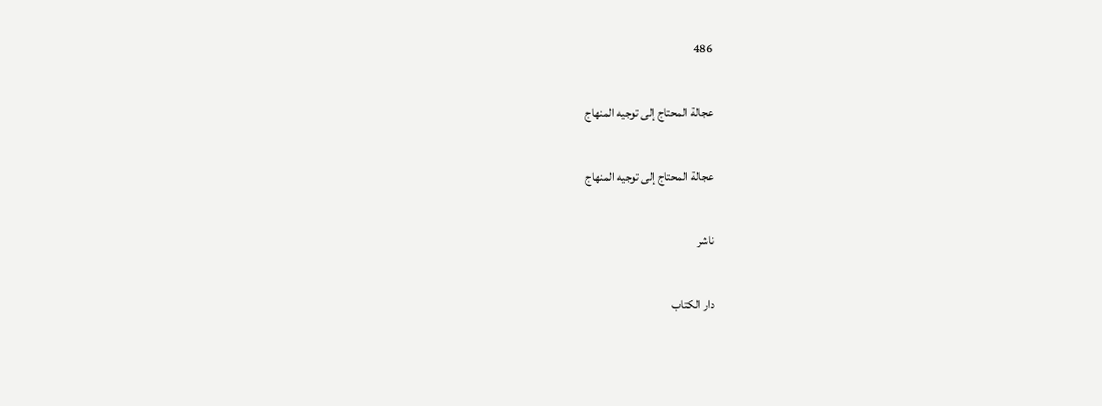486

عجالة المحتاج إلى توجيه المنهاج

عجالة المحتاج إلى توجيه المنهاج

ناشر

دار الكتاب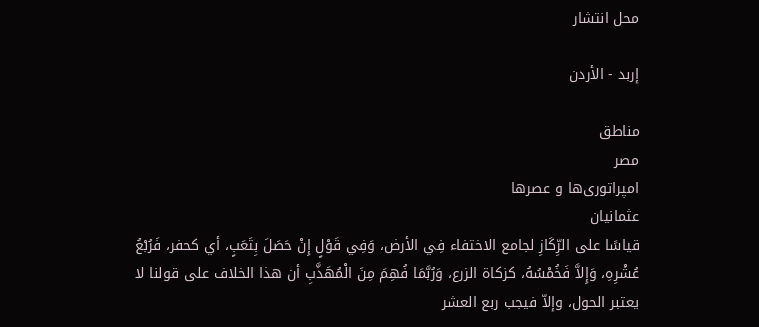محل انتشار

إربد - الأردن

مناطق
مصر
امپراتوری‌ها و عصرها
عثمانیان
قياسًا على الرِّكَازِ لجامع الاختفاء فِي الأرض، وَفِي قَوْلٍ إِنْ حَصَلَ بِتَعَبٍ، أي كحفر، فَرُبْعُ عُشْرِهِ، وَإِلاَّ فَخُمْسُهُ، كزكاة الزرع، وَرُبَّمَا فُهِمَ مِنَ الْمُهَذَّبِ أن هذا الخلاف على قولنا لا يعتبر الحول، وإلاّ فيجب ربع العشر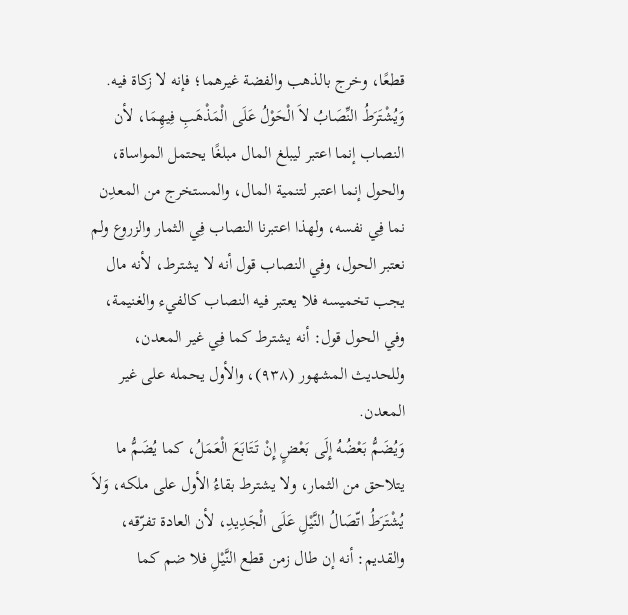قطعًا، وخرج بالذهب والفضة غيرهما؛ فإنه لا زكاة فيه.
وَيُشْتَرَطُ النِّصَابُ لاَ الْحَوْلُ عَلَى الْمَذْهَبِ فِيهِمَا، لأن النصاب إنما اعتبر ليبلغ المال مبلغًا يحتمل المواساة، والحول إنما اعتبر لتنمية المال، والمستخرج من المعدِن نما فِي نفسه، ولهذا اعتبرنا النصاب فِي الثمار والزروع ولم نعتبر الحول، وفي النصاب قول أنه لا يشترط، لأنه مال يجب تخميسه فلا يعتبر فيه النصاب كالفيء والغنيمة، وفي الحول قول: أنه يشترط كما فِي غير المعدن، وللحديث المشهور (٩٣٨)، والأول يحمله على غير المعدن.
وَيُضَمُّ بَعْضُهُ إِلَى بَعْضٍ إِنْ تَتَابَعَ الْعَمَلُ، كما يُضَمُّ ما يتلاحق من الثمار، ولا يشترط بقاءُ الأول على ملكه، وَلاَ يُشْتَرَطُ اتّصَالُ النَّيْلِ عَلَى الْجَدِيدِ، لأن العادة تفرّقه، والقديم: أنه إن طال زمن قطع النَّيْلِ فلا ضم كما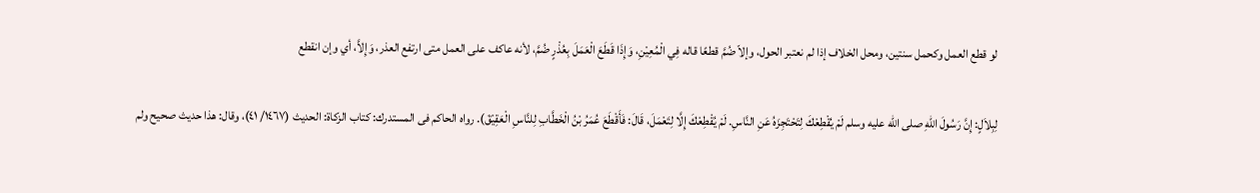لو قطع العمل وكحمل سنتين، ومحل الخلاف إذا لم نعتبر الحول، وإلاّ ضُمَّ قطعًا قاله فِي الْمُعِيْنِ، وَإِذَا قَطَعَ الْعَمَلَ بِعُذْرٍ ضُمَّ، لأنه عاكف على العمل متى ارتفع العذر، وَإِلاَّ، أي وإن انقطع

لِبِلاَلٍ: إِنَّ رَسُولَ اللهِ صلى الله عليه وسلم لَمْ يُقْطِعْكَ لِتَحْتَجِزَهُ عَنِ النَّاسِ. لَمْ يُقْطِعْكَ إِلَّا لِتَعْمَلَ، قَالَ: فَأَقْطَعَ عُمَرُ بْنُ الْخَطَّابِ لِلنَّاسِ الْعَقِيْقَ). رواه الحاكم فى المستدرك: كتاب الزكاة: الحديث (١٤٦٧/ ٤١)، وقال: هذا حديث صحيح ولم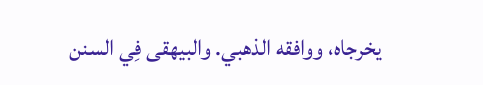يخرجاه، ووافقه الذهبي. والبيهقى فِي السنن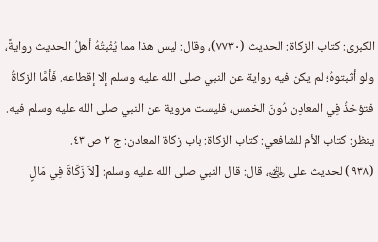الكبرى: كتاب الزكاة: الحديث (٧٧٣٠)، وقال: ليس هذا مما يُثْبتُهُ أهلُ الحديث روايةً، ولو أثبتوهُ؛ لم يكن فيه رواية عن النبي صلى الله عليه وسلم إلا إقطاعه. فَأمَّا الزكاةُ فتؤخذُ فِي المعادِن دُونَ الخمس، فليست مروية عن النبي صلى الله عليه وسلم فيه.
ينظر: كتاب الأم للشافعي: كتاب الزكاة: باب زكاة المعادن: ج ٢ ص ٤٣.
(٩٣٨) لحديث على ﵁، قال: قال النبي صلى الله عليه وسلم: [لاَ زَكَاةَ فِي مَالٍ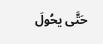حَتَّى يحُولَ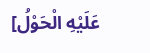عَلَيْهِ الْحَوْلُ]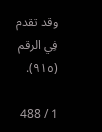وقد تقدم فِي الرقم (٩١٥).

1 / 488